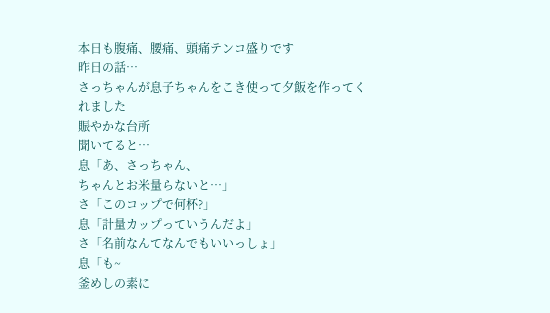本日も腹痛、腰痛、頭痛テンコ盛りです
昨日の話…
さっちゃんが息子ちゃんをこき使って夕飯を作ってくれました
賑やかな台所
聞いてると…
息「あ、さっちゃん、
ちゃんとお米量らないと…」
さ「このコップで何杯?」
息「計量カップっていうんだよ」
さ「名前なんてなんでもいいっしょ」
息「も~
釜めしの素に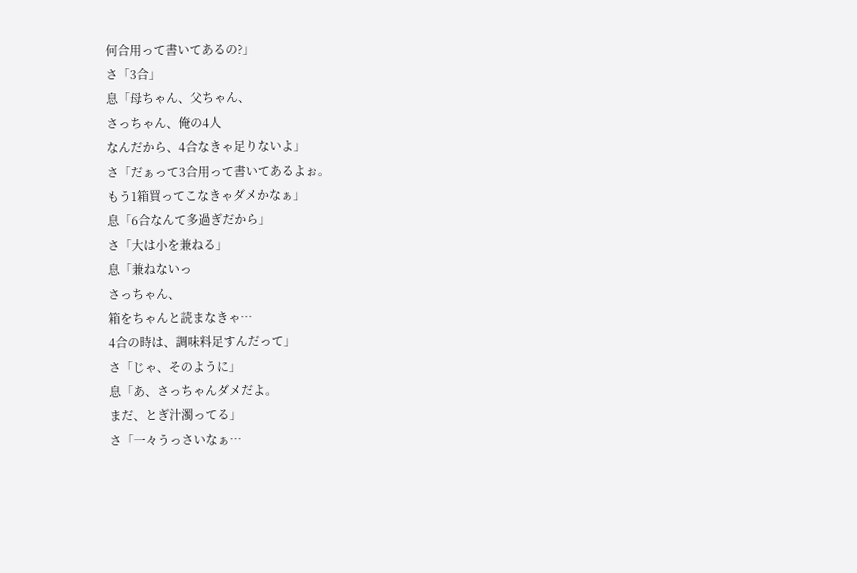何合用って書いてあるの?」
さ「3合」
息「母ちゃん、父ちゃん、
さっちゃん、俺の4人
なんだから、4合なきゃ足りないよ」
さ「だぁって3合用って書いてあるよぉ。
もう1箱買ってこなきゃダメかなぁ」
息「6合なんて多過ぎだから」
さ「大は小を兼ねる」
息「兼ねないっ
さっちゃん、
箱をちゃんと読まなきゃ…
4合の時は、調味料足すんだって」
さ「じゃ、そのように」
息「あ、さっちゃんダメだよ。
まだ、とぎ汁濁ってる」
さ「一々うっさいなぁ…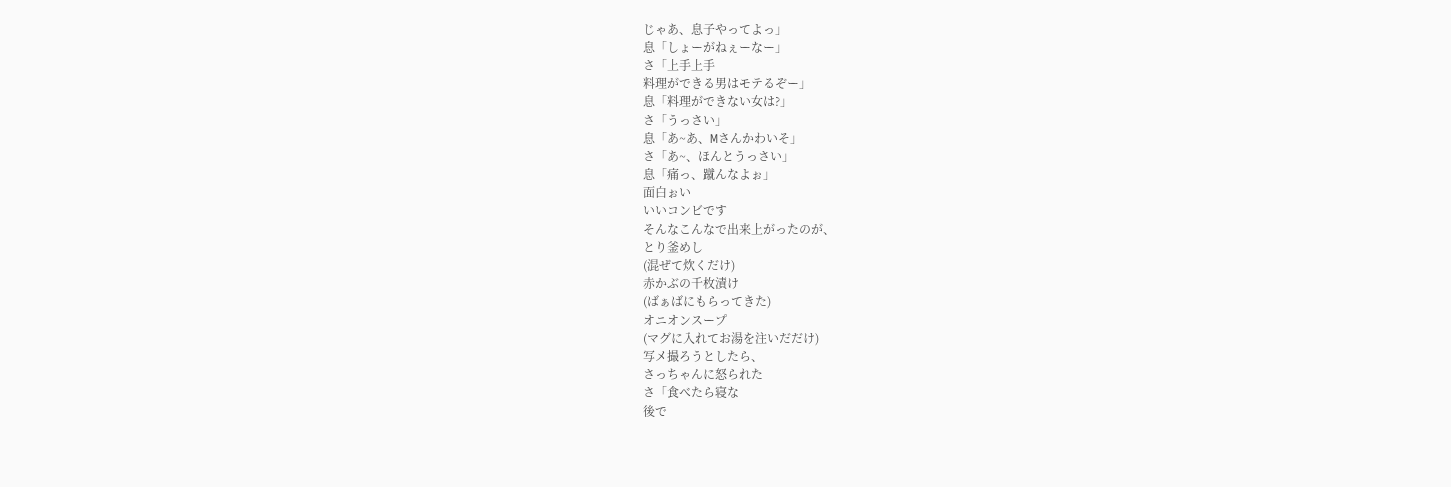じゃあ、息子やってよっ」
息「しょーがねぇーなー」
さ「上手上手
料理ができる男はモテるぞー」
息「料理ができない女は?」
さ「うっさい」
息「あ~あ、Mさんかわいそ」
さ「あ~、ほんとうっさい」
息「痛っ、蹴んなよぉ」
面白ぉい
いいコンビです
そんなこんなで出来上がったのが、
とり釜めし
(混ぜて炊くだけ)
赤かぶの千枚漬け
(ばぁばにもらってきた)
オニオンスープ
(マグに入れてお湯を注いだだけ)
写メ撮ろうとしたら、
さっちゃんに怒られた
さ「食べたら寝な
後で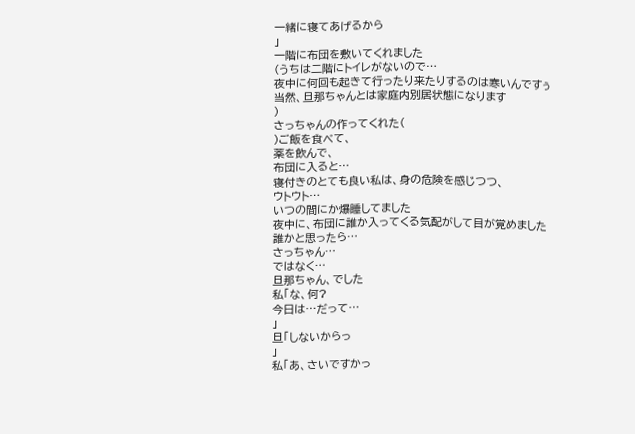一緒に寝てあげるから
」
一階に布団を敷いてくれました
(うちは二階にトイレがないので…
夜中に何回も起きて行ったり来たりするのは寒いんですぅ
当然、旦那ちゃんとは家庭内別居状態になります
)
さっちゃんの作ってくれた(
)ご飯を食べて、
薬を飲んで、
布団に入ると…
寝付きのとても良い私は、身の危険を感じつつ、
ウトウト…
いつの間にか爆睡してました
夜中に、布団に誰か入ってくる気配がして目が覚めました
誰かと思ったら…
さっちゃん…
ではなく…
旦那ちゃん、でした
私「な、何?
今日は…だって…
」
旦「しないからっ
」
私「あ、さいですかっ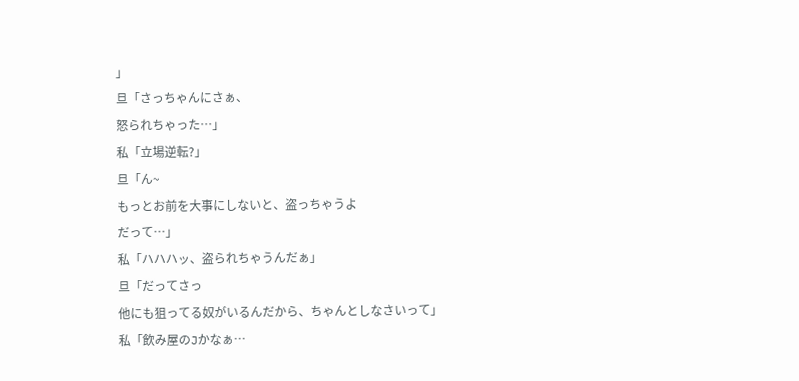」
旦「さっちゃんにさぁ、
怒られちゃった…」
私「立場逆転?」
旦「ん~
もっとお前を大事にしないと、盗っちゃうよ
だって…」
私「ハハハッ、盗られちゃうんだぁ」
旦「だってさっ
他にも狙ってる奴がいるんだから、ちゃんとしなさいって」
私「飲み屋のJかなぁ…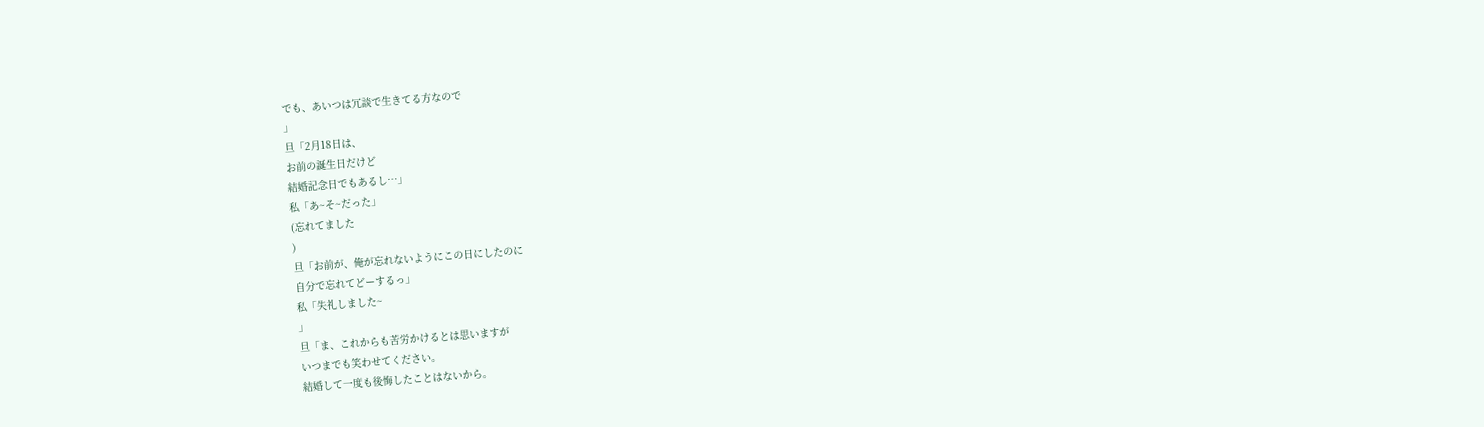でも、あいつは冗談で生きてる方なので
」
旦「2月18日は、
お前の誕生日だけど
結婚記念日でもあるし…」
私「あ~そ~だった」
(忘れてました
)
旦「お前が、俺が忘れないようにこの日にしたのに
自分で忘れてどーするっ」
私「失礼しました~
」
旦「ま、これからも苦労かけるとは思いますが
いつまでも笑わせてください。
結婚して一度も後悔したことはないから。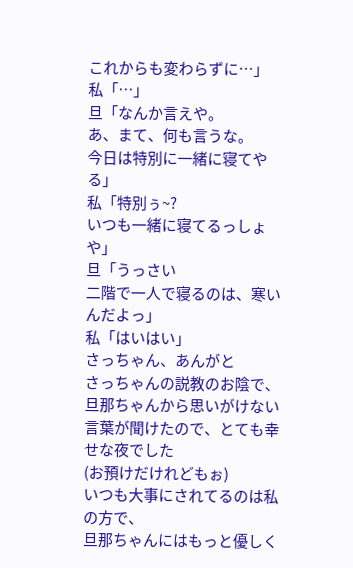これからも変わらずに…」
私「…」
旦「なんか言えや。
あ、まて、何も言うな。
今日は特別に一緒に寝てやる」
私「特別ぅ~?
いつも一緒に寝てるっしょや」
旦「うっさい
二階で一人で寝るのは、寒いんだよっ」
私「はいはい」
さっちゃん、あんがと
さっちゃんの説教のお陰で、旦那ちゃんから思いがけない言葉が聞けたので、とても幸せな夜でした
(お預けだけれどもぉ)
いつも大事にされてるのは私の方で、
旦那ちゃんにはもっと優しく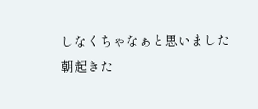しなくちゃなぁと思いました
朝起きた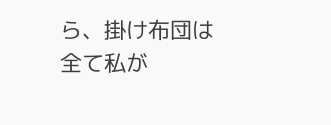ら、掛け布団は全て私が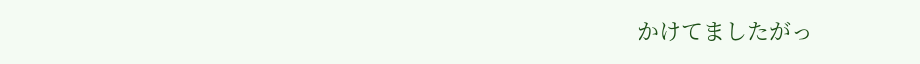かけてましたがっ